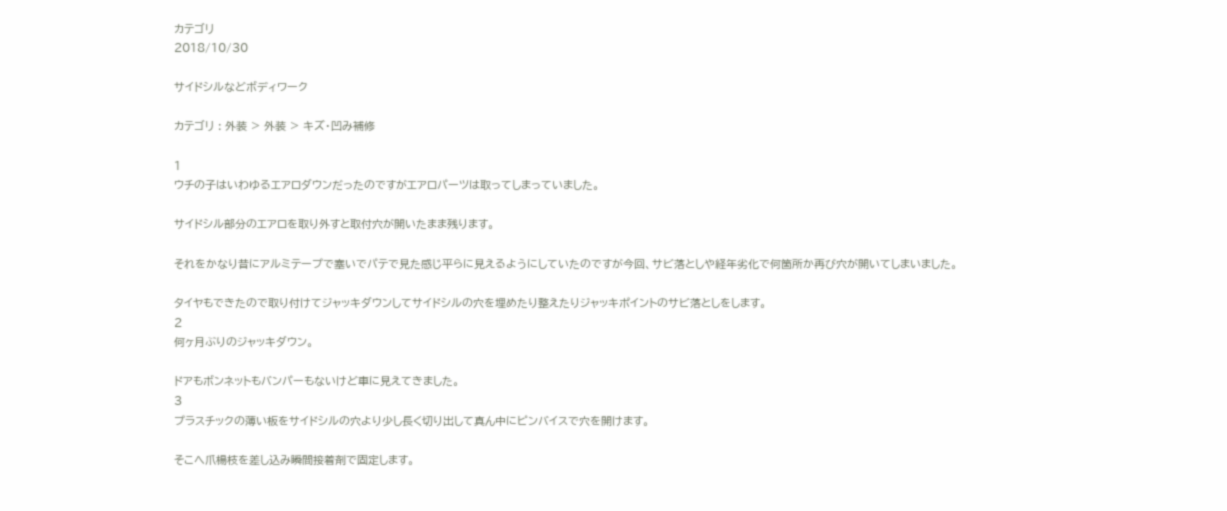カテゴリ
2018/10/30

サイドシルなどボディワーク

カテゴリ : 外装 > 外装 > キズ・凹み補修

1
ウチの子はいわゆるエアロダウンだったのですがエアロパーツは取ってしまっていました。

サイドシル部分のエアロを取り外すと取付穴が開いたまま残ります。

それをかなり昔にアルミテープで塞いでパテで見た感じ平らに見えるようにしていたのですが今回、サビ落としや経年劣化で何箇所か再び穴が開いてしまいました。

タイヤもできたので取り付けてジャッキダウンしてサイドシルの穴を埋めたり整えたりジャッキポイントのサビ落としをします。
2
何ヶ月ぶりのジャッキダウン。

ドアもボンネットもバンパーもないけど車に見えてきました。
3
プラスチックの薄い板をサイドシルの穴より少し長く切り出して真ん中にピンバイスで穴を開けます。

そこへ爪楊枝を差し込み瞬間接着剤で固定します。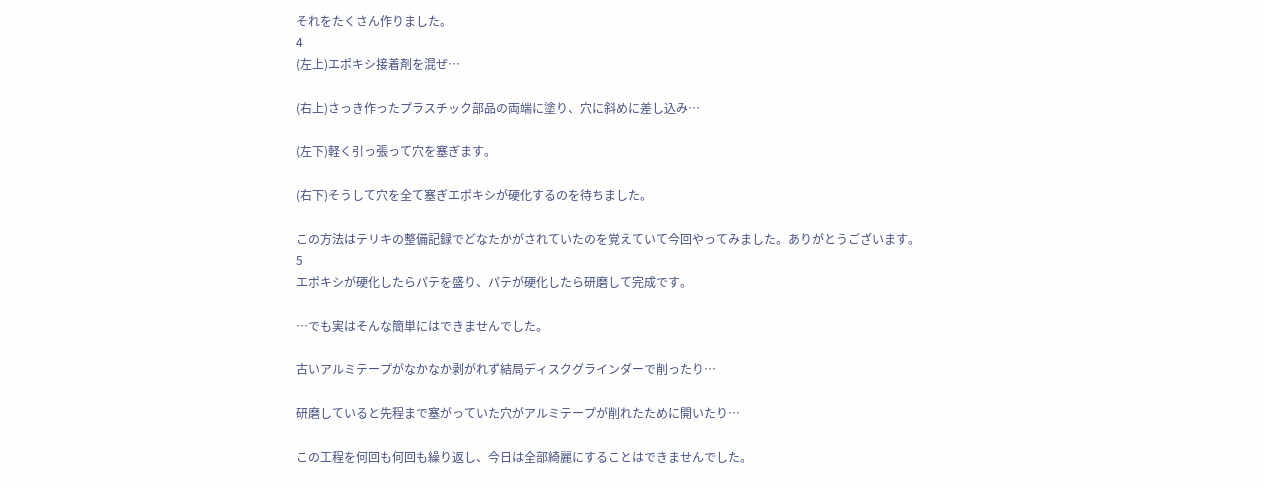それをたくさん作りました。
4
(左上)エポキシ接着剤を混ぜ…

(右上)さっき作ったプラスチック部品の両端に塗り、穴に斜めに差し込み…

(左下)軽く引っ張って穴を塞ぎます。

(右下)そうして穴を全て塞ぎエポキシが硬化するのを待ちました。

この方法はテリキの整備記録でどなたかがされていたのを覚えていて今回やってみました。ありがとうございます。
5
エポキシが硬化したらパテを盛り、パテが硬化したら研磨して完成です。

…でも実はそんな簡単にはできませんでした。

古いアルミテープがなかなか剥がれず結局ディスクグラインダーで削ったり…

研磨していると先程まで塞がっていた穴がアルミテープが削れたために開いたり…

この工程を何回も何回も繰り返し、今日は全部綺麗にすることはできませんでした。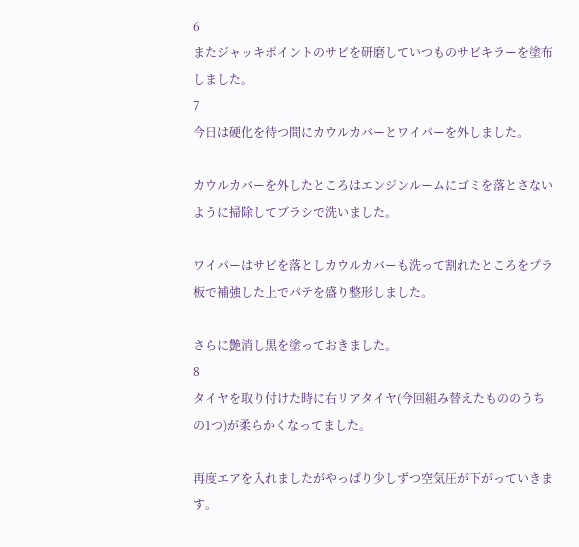6
またジャッキポイントのサビを研磨していつものサビキラーを塗布しました。
7
今日は硬化を待つ間にカウルカバーとワイパーを外しました。

カウルカバーを外したところはエンジンルームにゴミを落とさないように掃除してブラシで洗いました。

ワイパーはサビを落としカウルカバーも洗って割れたところをプラ板で補強した上でパテを盛り整形しました。

さらに艶消し黒を塗っておきました。
8
タイヤを取り付けた時に右リアタイヤ(今回組み替えたもののうちの1つ)が柔らかくなってました。

再度エアを入れましたがやっぱり少しずつ空気圧が下がっていきます。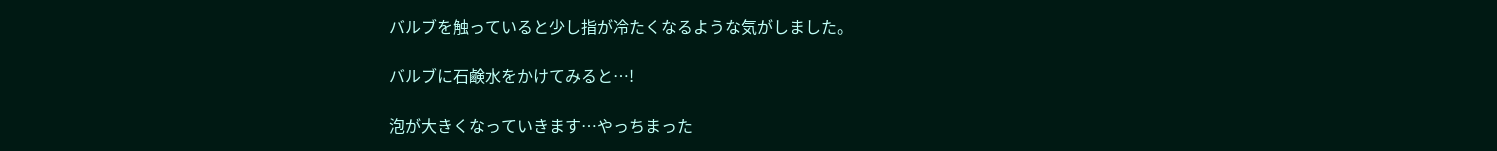バルブを触っていると少し指が冷たくなるような気がしました。

バルブに石鹸水をかけてみると…!

泡が大きくなっていきます…やっちまった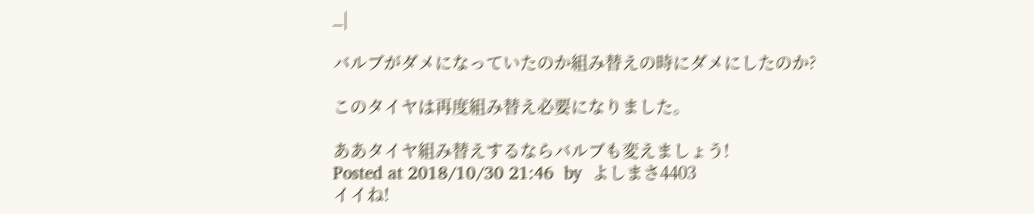_|

バルブがダメになっていたのか組み替えの時にダメにしたのか?

このタイヤは再度組み替え必要になりました。

ああタイヤ組み替えするならバルブも変えましょう!
Posted at 2018/10/30 21:46  by  よしまさ4403
イイね!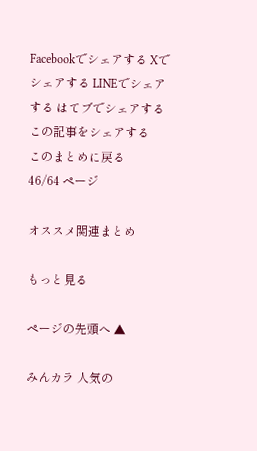Facebookでシェアする Xでシェアする LINEでシェアする はてブでシェアする この記事をシェアする
このまとめに戻る
46/64 ページ

オススメ関連まとめ

もっと見る

ページの先頭へ ▲

みんカラ 人気の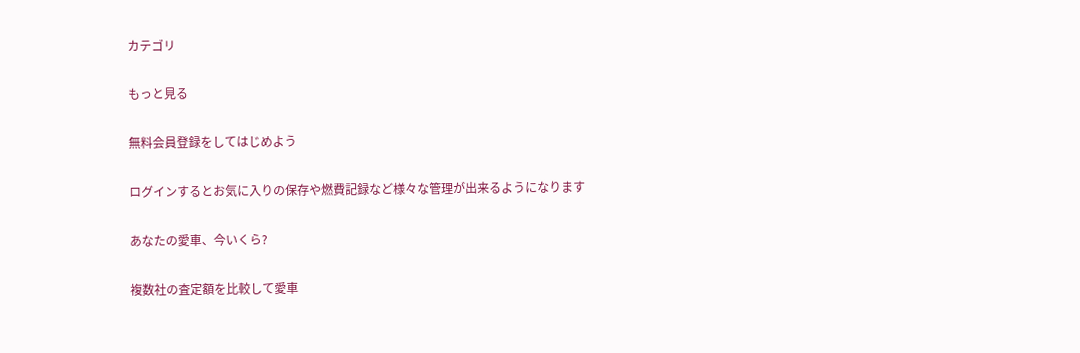カテゴリ

もっと見る

無料会員登録をしてはじめよう

ログインするとお気に入りの保存や燃費記録など様々な管理が出来るようになります

あなたの愛車、今いくら?

複数社の査定額を比較して愛車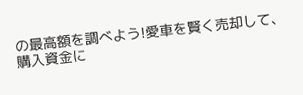の最高額を調べよう!愛車を賢く売却して、購入資金に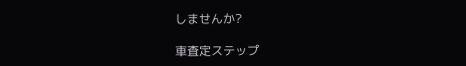しませんか?

車査定ステップ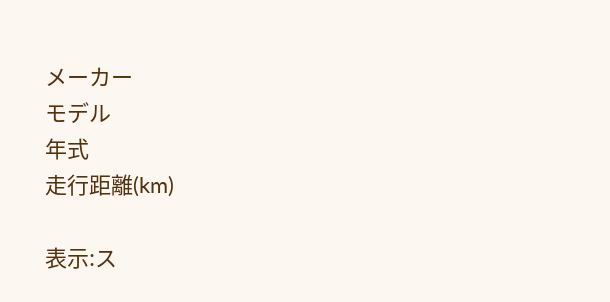メーカー
モデル
年式
走行距離(km)

表示:ス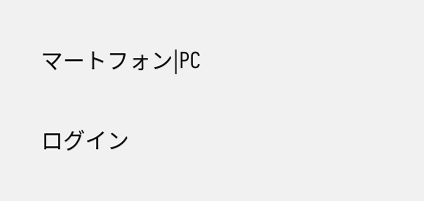マートフォン|PC

ログイン